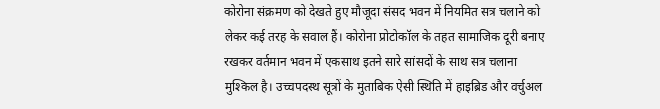कोरोना संक्रमण को देखते हुए मौजूदा संसद भवन में नियमित सत्र चलाने को लेकर कई तरह के सवाल हैं। कोरोना प्रोटोकॉल के तहत सामाजिक दूरी बनाए रखकर वर्तमान भवन में एकसाथ इतने सारे सांसदों के साथ सत्र चलाना मुश्किल है। उच्चपदस्थ सूत्रों के मुताबिक ऐसी स्थिति में हाइब्रिड और वर्चुअल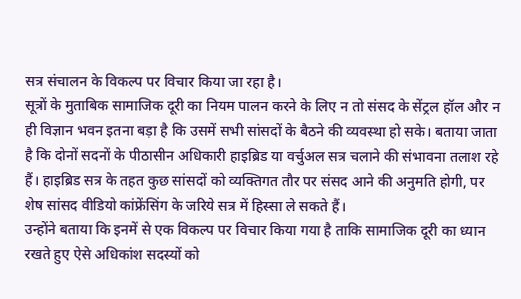सत्र संचालन के विकल्प पर विचार किया जा रहा है।
सूत्रों के मुताबिक सामाजिक दूरी का नियम पालन करने के लिए न तो संसद के सेंट्रल हॉल और न ही विज्ञान भवन इतना बड़ा है कि उसमें सभी सांसदों के बैठने की व्यवस्था हो सके। बताया जाता है कि दोनों सदनों के पीठासीन अधिकारी हाइब्रिड या वर्चुअल सत्र चलाने की संभावना तलाश रहे हैं। हाइब्रिड सत्र के तहत कुछ सांसदों को व्यक्तिगत तौर पर संसद आने की अनुमति होगी, पर शेष सांसद वीडियो कांफ्रेंसिंग के जरिये सत्र में हिस्सा ले सकते हैं।
उन्होंने बताया कि इनमें से एक विकल्प पर विचार किया गया है ताकि सामाजिक दूरी का ध्यान रखते हुए ऐसे अधिकांश सदस्यों को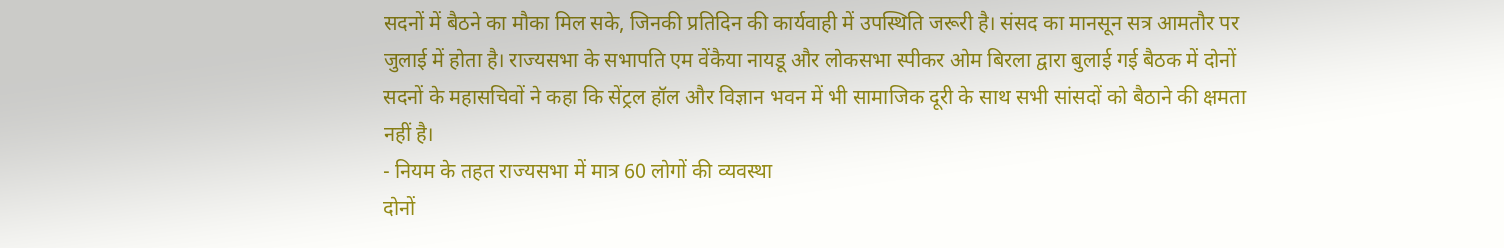सदनों में बैठने का मौका मिल सके, जिनकी प्रतिदिन की कार्यवाही में उपस्थिति जरूरी है। संसद का मानसून सत्र आमतौर पर जुलाई में होता है। राज्यसभा के सभापति एम वेंकैया नायडू और लोकसभा स्पीकर ओम बिरला द्वारा बुलाई गई बैठक में दोनों सदनों के महासचिवों ने कहा कि सेंट्रल हॉल और विज्ञान भवन में भी सामाजिक दूरी के साथ सभी सांसदों को बैठाने की क्षमता नहीं है।
- नियम के तहत राज्यसभा में मात्र 60 लोगों की व्यवस्था
दोनों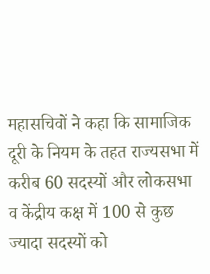महासचिवों ने कहा कि सामाजिक दूरी के नियम के तहत राज्यसभा में करीब 60 सदस्यों और लोकसभा व केंद्रीय कक्ष में 100 से कुछ ज्यादा सदस्यों को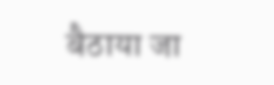बैठाया जा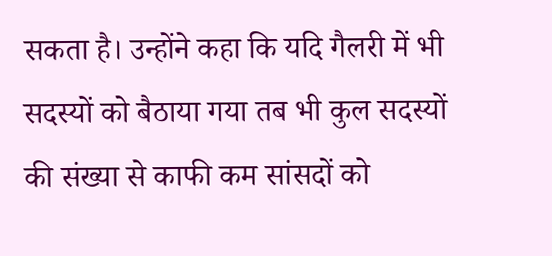सकता है। उन्होंने कहा कि यदि गैलरी में भी सदस्यों को बैठाया गया तब भी कुल सदस्यों की संख्या से काफी कम सांसदों को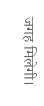जगह मिलेगी।